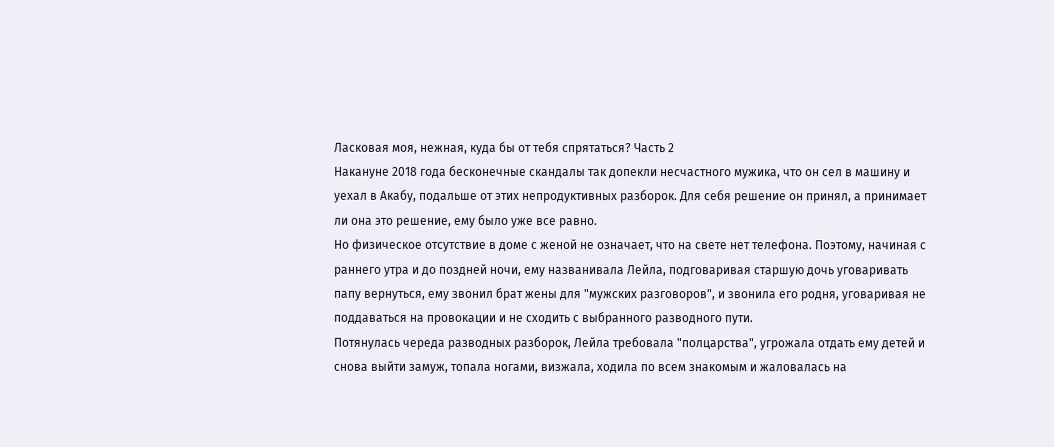Ласковая моя, нежная, куда бы от тебя спрятаться? Часть 2
Накануне 2018 года бесконечные скандалы так допекли несчастного мужика, что он сел в машину и уехал в Акабу, подальше от этих непродуктивных разборок. Для себя решение он принял, а принимает ли она это решение, ему было уже все равно.
Но физическое отсутствие в доме с женой не означает, что на свете нет телефона. Поэтому, начиная с раннего утра и до поздней ночи, ему названивала Лейла, подговаривая старшую дочь уговаривать папу вернуться, ему звонил брат жены для "мужских разговоров", и звонила его родня, уговаривая не поддаваться на провокации и не сходить с выбранного разводного пути.
Потянулась череда разводных разборок, Лейла требовала "полцарства", угрожала отдать ему детей и снова выйти замуж, топала ногами, визжала, ходила по всем знакомым и жаловалась на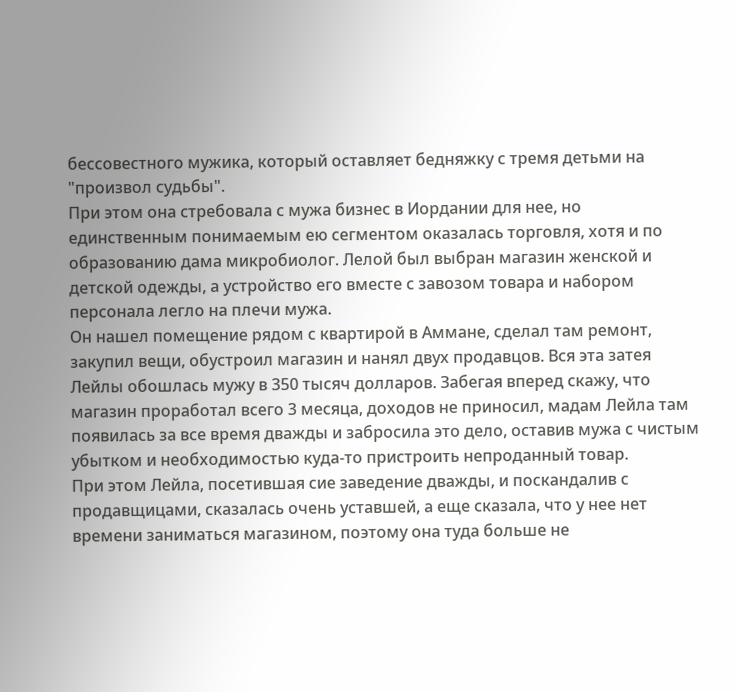бессовестного мужика, который оставляет бедняжку с тремя детьми на "произвол судьбы".
При этом она стребовала с мужа бизнес в Иордании для нее, но единственным понимаемым ею сегментом оказалась торговля, хотя и по образованию дама микробиолог. Лелой был выбран магазин женской и детской одежды, а устройство его вместе с завозом товара и набором персонала легло на плечи мужа.
Он нашел помещение рядом с квартирой в Аммане, сделал там ремонт, закупил вещи, обустроил магазин и нанял двух продавцов. Вся эта затея Лейлы обошлась мужу в 350 тысяч долларов. Забегая вперед скажу, что магазин проработал всего 3 месяца, доходов не приносил, мадам Лейла там появилась за все время дважды и забросила это дело, оставив мужа с чистым убытком и необходимостью куда-то пристроить непроданный товар.
При этом Лейла, посетившая сие заведение дважды, и поскандалив с продавщицами, сказалась очень уставшей, а еще сказала, что у нее нет времени заниматься магазином, поэтому она туда больше не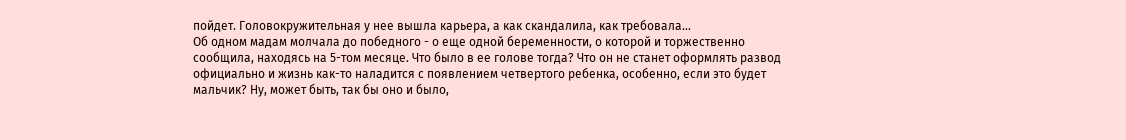пойдет. Головокружительная у нее вышла карьера, а как скандалила, как требовала...
Об одном мадам молчала до победного - о еще одной беременности, о которой и торжественно сообщила, находясь на 5-том месяце. Что было в ее голове тогда? Что он не станет оформлять развод официально и жизнь как-то наладится с появлением четвертого ребенка, особенно, если это будет мальчик? Ну, может быть, так бы оно и было,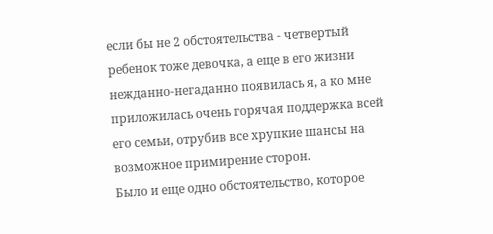если бы не 2 обстоятельства - четвертый ребенок тоже девочка, а еще в его жизни нежданно-негаданно появилась я, а ко мне приложилась очень горячая поддержка всей его семьи, отрубив все хрупкие шансы на возможное примирение сторон.
Было и еще одно обстоятельство, которое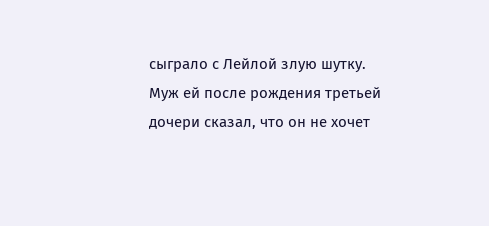сыграло с Лейлой злую шутку. Муж ей после рождения третьей дочери сказал, что он не хочет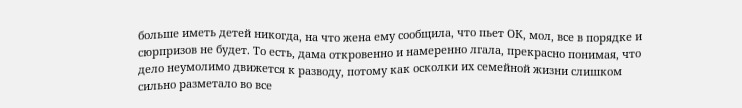больше иметь детей никогда, на что жена ему сообщила, что пьет ОК, мол, все в порядке и сюрпризов не будет. То есть, дама откровенно и намеренно лгала, прекрасно понимая, что дело неумолимо движется к разводу, потому как осколки их семейной жизни слишком сильно разметало во все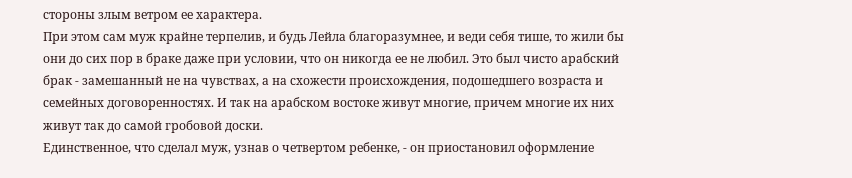стороны злым ветром ее характера.
При этом сам муж крайне терпелив, и будь Лейла благоразумнее, и веди себя тише, то жили бы они до сих пор в браке даже при условии, что он никогда ее не любил. Это был чисто арабский брак - замешанный не на чувствах, а на схожести происхождения, подошедшего возраста и семейных договоренностях. И так на арабском востоке живут многие, причем многие их них живут так до самой гробовой доски.
Единственное, что сделал муж, узнав о четвертом ребенке, - он приостановил оформление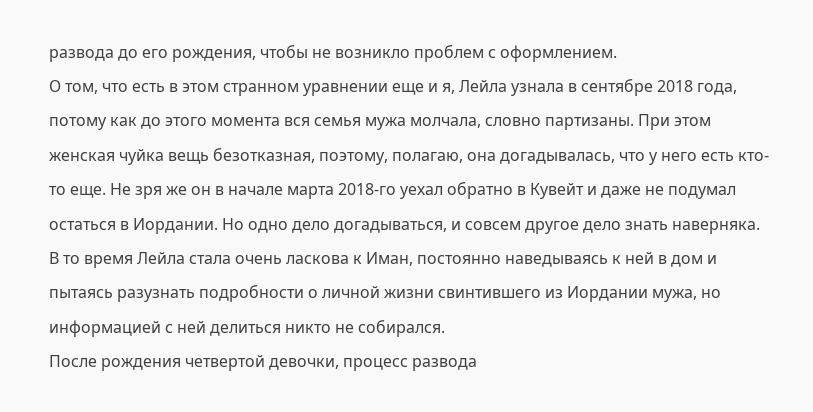развода до его рождения, чтобы не возникло проблем с оформлением.
О том, что есть в этом странном уравнении еще и я, Лейла узнала в сентябре 2018 года, потому как до этого момента вся семья мужа молчала, словно партизаны. При этом женская чуйка вещь безотказная, поэтому, полагаю, она догадывалась, что у него есть кто-то еще. Не зря же он в начале марта 2018-го уехал обратно в Кувейт и даже не подумал остаться в Иордании. Но одно дело догадываться, и совсем другое дело знать наверняка.
В то время Лейла стала очень ласкова к Иман, постоянно наведываясь к ней в дом и пытаясь разузнать подробности о личной жизни свинтившего из Иордании мужа, но информацией с ней делиться никто не собирался.
После рождения четвертой девочки, процесс развода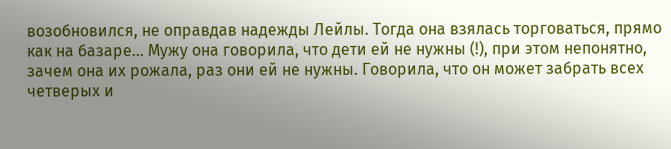возобновился, не оправдав надежды Лейлы. Тогда она взялась торговаться, прямо как на базаре... Мужу она говорила, что дети ей не нужны (!), при этом непонятно, зачем она их рожала, раз они ей не нужны. Говорила, что он может забрать всех четверых и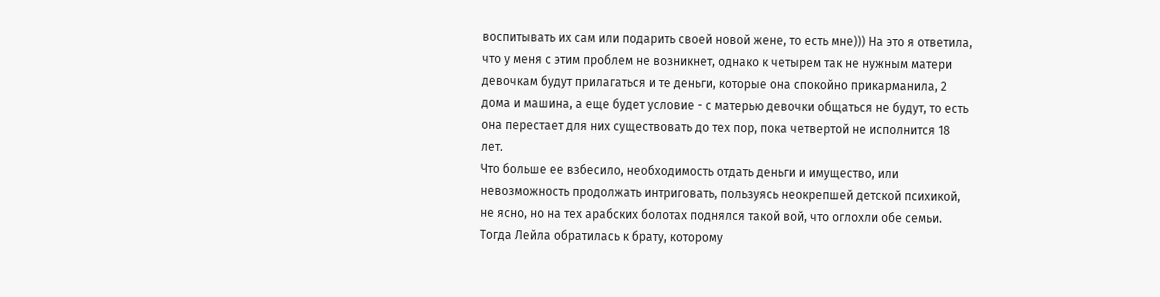воспитывать их сам или подарить своей новой жене, то есть мне))) На это я ответила, что у меня с этим проблем не возникнет, однако к четырем так не нужным матери девочкам будут прилагаться и те деньги, которые она спокойно прикарманила, 2 дома и машина, а еще будет условие - с матерью девочки общаться не будут, то есть она перестает для них существовать до тех пор, пока четвертой не исполнится 18 лет.
Что больше ее взбесило, необходимость отдать деньги и имущество, или невозможность продолжать интриговать, пользуясь неокрепшей детской психикой, не ясно, но на тех арабских болотах поднялся такой вой, что оглохли обе семьи.
Тогда Лейла обратилась к брату, которому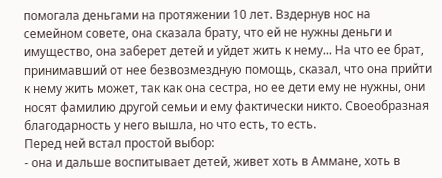помогала деньгами на протяжении 10 лет. Вздернув нос на семейном совете, она сказала брату, что ей не нужны деньги и имущество, она заберет детей и уйдет жить к нему... На что ее брат, принимавший от нее безвозмездную помощь, сказал, что она прийти к нему жить может, так как она сестра, но ее дети ему не нужны, они носят фамилию другой семьи и ему фактически никто. Своеобразная благодарность у него вышла, но что есть, то есть.
Перед ней встал простой выбор:
- она и дальше воспитывает детей, живет хоть в Аммане, хоть в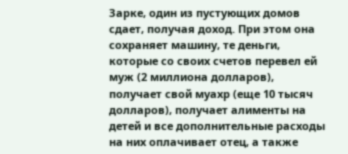Зарке, один из пустующих домов сдает, получая доход. При этом она сохраняет машину, те деньги, которые со своих счетов перевел ей муж (2 миллиона долларов), получает свой муахр (еще 10 тысяч долларов), получает алименты на детей и все дополнительные расходы на них оплачивает отец, а также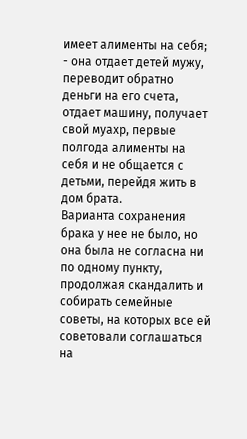имеет алименты на себя;
- она отдает детей мужу, переводит обратно деньги на его счета, отдает машину, получает свой муахр, первые полгода алименты на себя и не общается с детьми, перейдя жить в дом брата.
Варианта сохранения брака у нее не было, но она была не согласна ни по одному пункту, продолжая скандалить и собирать семейные советы, на которых все ей советовали соглашаться на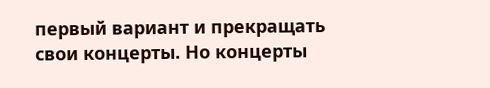первый вариант и прекращать свои концерты. Но концерты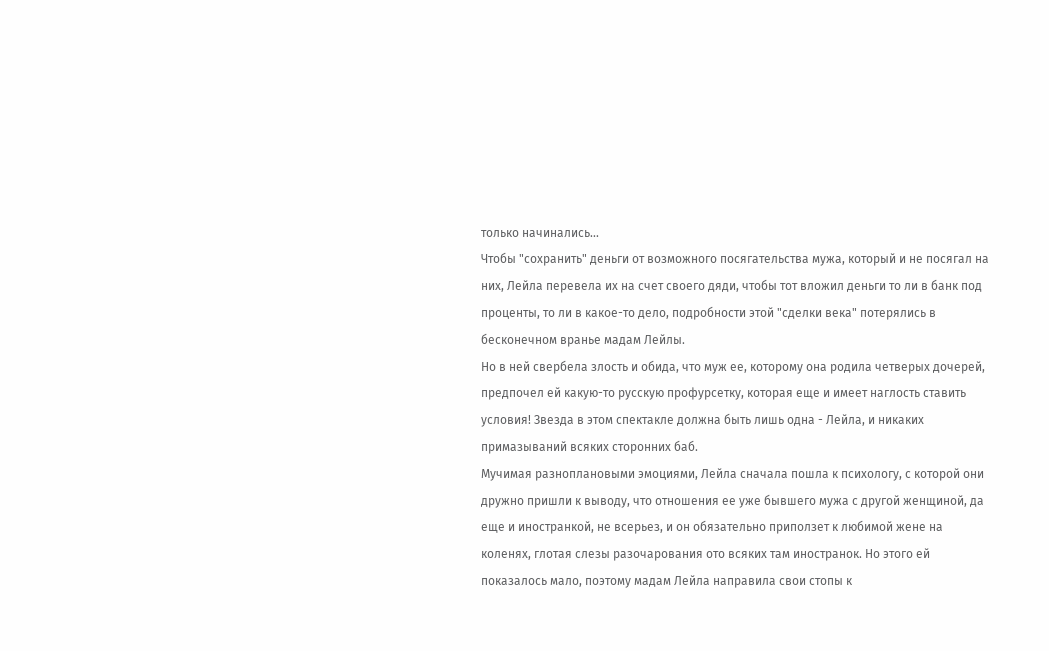только начинались...
Чтобы "сохранить" деньги от возможного посягательства мужа, который и не посягал на них, Лейла перевела их на счет своего дяди, чтобы тот вложил деньги то ли в банк под проценты, то ли в какое-то дело, подробности этой "сделки века" потерялись в бесконечном вранье мадам Лейлы.
Но в ней свербела злость и обида, что муж ее, которому она родила четверых дочерей, предпочел ей какую-то русскую профурсетку, которая еще и имеет наглость ставить условия! Звезда в этом спектакле должна быть лишь одна - Лейла, и никаких примазываний всяких сторонних баб.
Мучимая разноплановыми эмоциями, Лейла сначала пошла к психологу, с которой они дружно пришли к выводу, что отношения ее уже бывшего мужа с другой женщиной, да еще и иностранкой, не всерьез, и он обязательно приползет к любимой жене на коленях, глотая слезы разочарования ото всяких там иностранок. Но этого ей показалось мало, поэтому мадам Лейла направила свои стопы к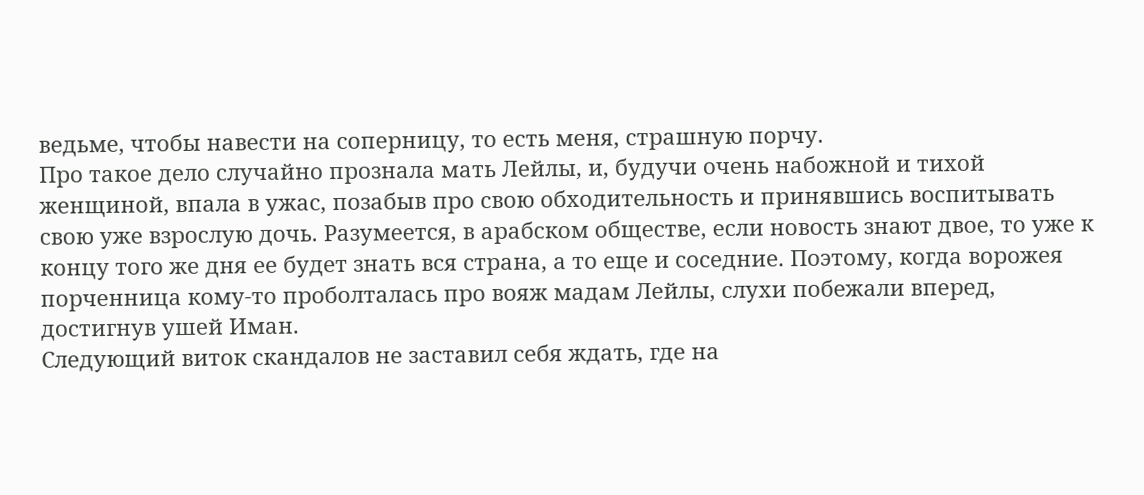ведьме, чтобы навести на соперницу, то есть меня, страшную порчу.
Про такое дело случайно прознала мать Лейлы, и, будучи очень набожной и тихой женщиной, впала в ужас, позабыв про свою обходительность и принявшись воспитывать свою уже взрослую дочь. Разумеется, в арабском обществе, если новость знают двое, то уже к концу того же дня ее будет знать вся страна, а то еще и соседние. Поэтому, когда ворожея порченница кому-то проболталась про вояж мадам Лейлы, слухи побежали вперед, достигнув ушей Иман.
Следующий виток скандалов не заставил себя ждать, где на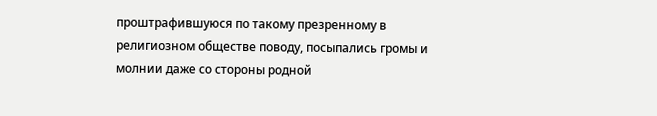проштрафившуюся по такому презренному в религиозном обществе поводу, посыпались громы и молнии даже со стороны родной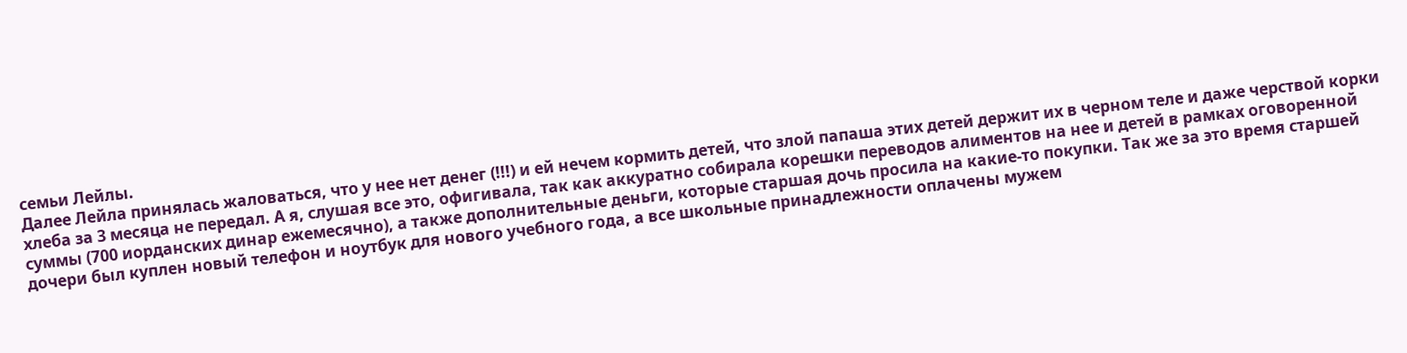семьи Лейлы.
Далее Лейла принялась жаловаться, что у нее нет денег (!!!) и ей нечем кормить детей, что злой папаша этих детей держит их в черном теле и даже черствой корки хлеба за 3 месяца не передал. А я, слушая все это, офигивала, так как аккуратно собирала корешки переводов алиментов на нее и детей в рамках оговоренной суммы (700 иорданских динар ежемесячно), а также дополнительные деньги, которые старшая дочь просила на какие-то покупки. Так же за это время старшей дочери был куплен новый телефон и ноутбук для нового учебного года, а все школьные принадлежности оплачены мужем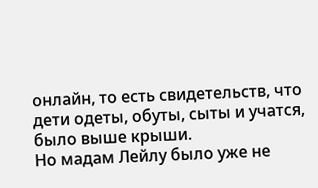онлайн, то есть свидетельств, что дети одеты, обуты, сыты и учатся, было выше крыши.
Но мадам Лейлу было уже не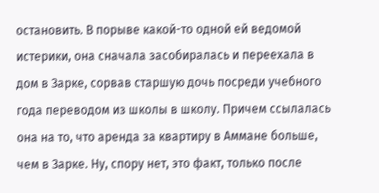остановить. В порыве какой-то одной ей ведомой истерики, она сначала засобиралась и переехала в дом в Зарке, сорвав старшую дочь посреди учебного года переводом из школы в школу. Причем ссылалась она на то, что аренда за квартиру в Аммане больше, чем в Зарке. Ну, спору нет, это факт, только после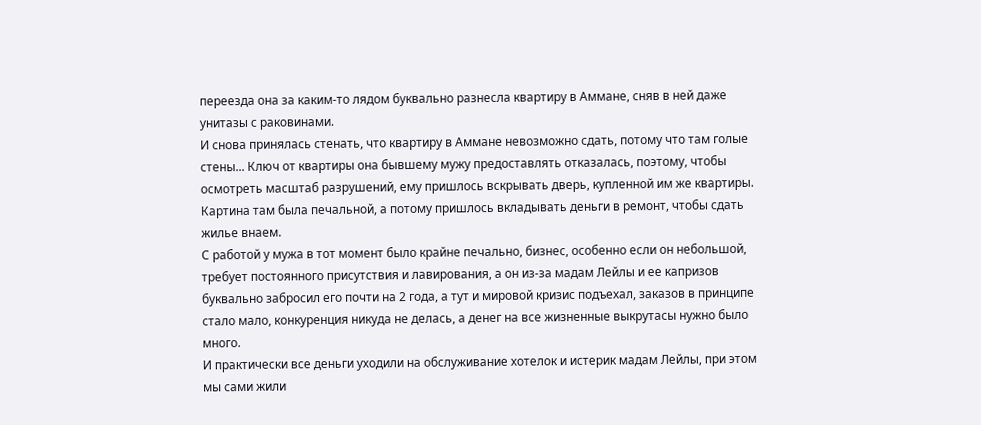переезда она за каким-то лядом буквально разнесла квартиру в Аммане, сняв в ней даже унитазы с раковинами.
И снова принялась стенать, что квартиру в Аммане невозможно сдать, потому что там голые стены... Ключ от квартиры она бывшему мужу предоставлять отказалась, поэтому, чтобы осмотреть масштаб разрушений, ему пришлось вскрывать дверь, купленной им же квартиры. Картина там была печальной, а потому пришлось вкладывать деньги в ремонт, чтобы сдать жилье внаем.
С работой у мужа в тот момент было крайне печально, бизнес, особенно если он небольшой, требует постоянного присутствия и лавирования, а он из-за мадам Лейлы и ее капризов буквально забросил его почти на 2 года, а тут и мировой кризис подъехал, заказов в принципе стало мало, конкуренция никуда не делась, а денег на все жизненные выкрутасы нужно было много.
И практически все деньги уходили на обслуживание хотелок и истерик мадам Лейлы, при этом мы сами жили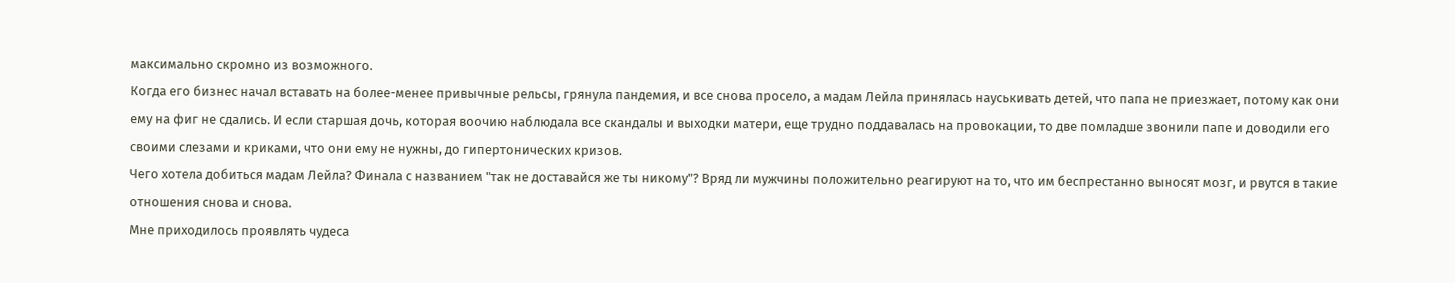максимально скромно из возможного.
Когда его бизнес начал вставать на более-менее привычные рельсы, грянула пандемия, и все снова просело, а мадам Лейла принялась науськивать детей, что папа не приезжает, потому как они ему на фиг не сдались. И если старшая дочь, которая воочию наблюдала все скандалы и выходки матери, еще трудно поддавалась на провокации, то две помладше звонили папе и доводили его своими слезами и криками, что они ему не нужны, до гипертонических кризов.
Чего хотела добиться мадам Лейла? Финала с названием "так не доставайся же ты никому"? Вряд ли мужчины положительно реагируют на то, что им беспрестанно выносят мозг, и рвутся в такие отношения снова и снова.
Мне приходилось проявлять чудеса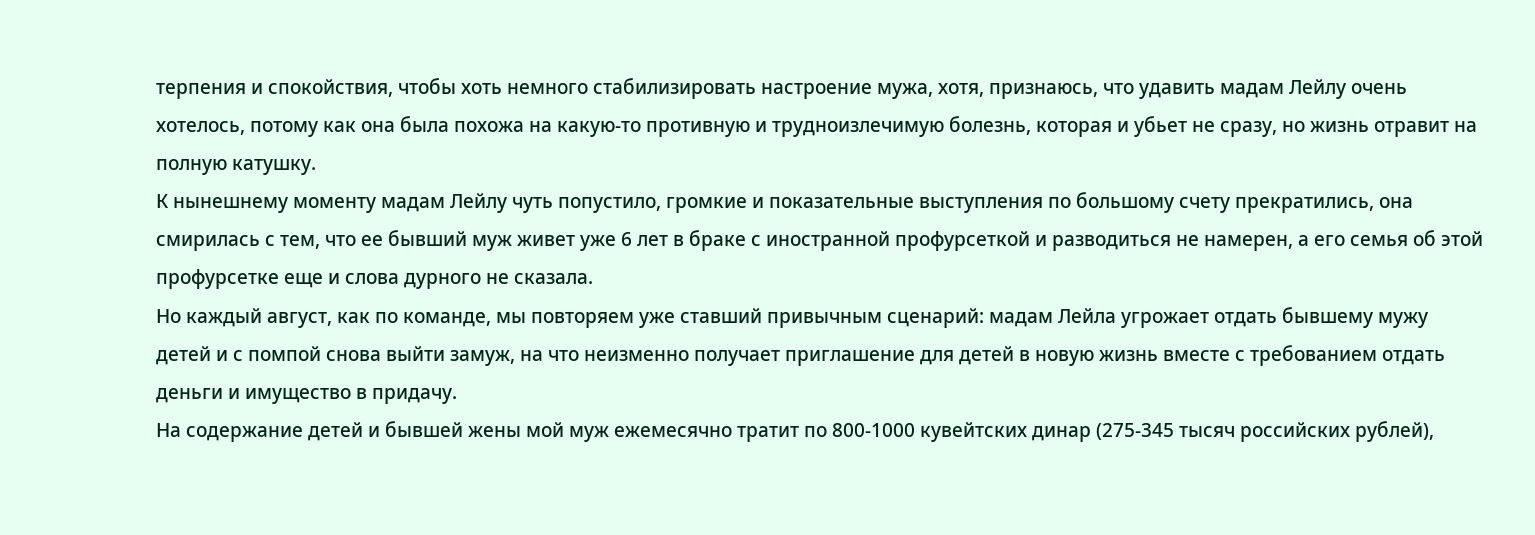терпения и спокойствия, чтобы хоть немного стабилизировать настроение мужа, хотя, признаюсь, что удавить мадам Лейлу очень хотелось, потому как она была похожа на какую-то противную и трудноизлечимую болезнь, которая и убьет не сразу, но жизнь отравит на полную катушку.
К нынешнему моменту мадам Лейлу чуть попустило, громкие и показательные выступления по большому счету прекратились, она смирилась с тем, что ее бывший муж живет уже 6 лет в браке с иностранной профурсеткой и разводиться не намерен, а его семья об этой профурсетке еще и слова дурного не сказала.
Но каждый август, как по команде, мы повторяем уже ставший привычным сценарий: мадам Лейла угрожает отдать бывшему мужу детей и с помпой снова выйти замуж, на что неизменно получает приглашение для детей в новую жизнь вместе с требованием отдать деньги и имущество в придачу.
На содержание детей и бывшей жены мой муж ежемесячно тратит по 800-1000 кувейтских динар (275-345 тысяч российских рублей),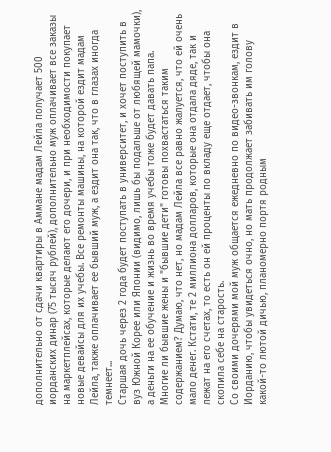дополнительно от сдачи квартиры в Аммане мадам Лейла получает 500 иорданских динар (75 тысяч рублей), дополнительно муж оплачивает все заказы на маркетплейсах, которые делают его дочери, и при необходимости покупает новые девайсы для их учебы. Все ремонты машины, на которой ездит мадам Лейла, также оплачивает ее бывший муж, а ездит она так, что в глазах иногда темнеет...
Старшая дочь через 2 года будет поступать в университет, и хочет поступить в вуз Южной Корее или Японии (видимо, лишь бы подальше от любящей мамочки), а деньги на ее обучение и жизнь во время учебы тоже будет давать папа.
Многие ли бывшие жены и "бывшие дети" готовы похвастаться таким содержанием? Думаю, что нет, но мадам Лейла все равно жалуется, что ей очень мало денег. Кстати, те 2 миллиона долларов, которые она отдала дяде, так и лежат на его счетах, то есть он ей проценты по вкладу еще отдает, чтобы она скопила себе на старость.
Со своими дочерями мой муж общается ежедневно по видео-звонкам, ездит в Иорданию, чтобы увидеться очно, но мать продолжает забивать им голову какой-то лютой дичью, планомерно портя родным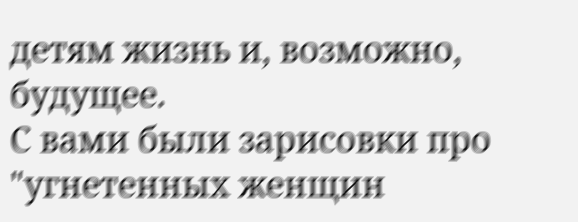детям жизнь и, возможно, будущее.
С вами были зарисовки про "угнетенных женщин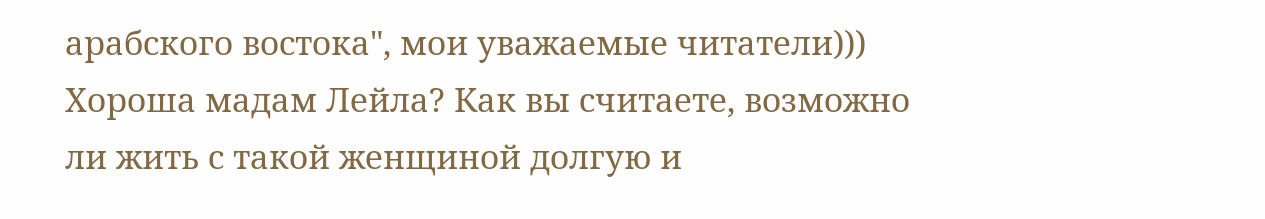арабского востока", мои уважаемые читатели))) Хороша мадам Лейла? Как вы считаете, возможно ли жить с такой женщиной долгую и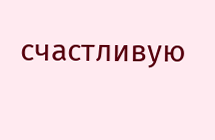счастливую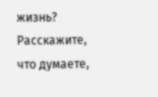жизнь? Расскажите, что думаете,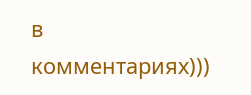в комментариях)))